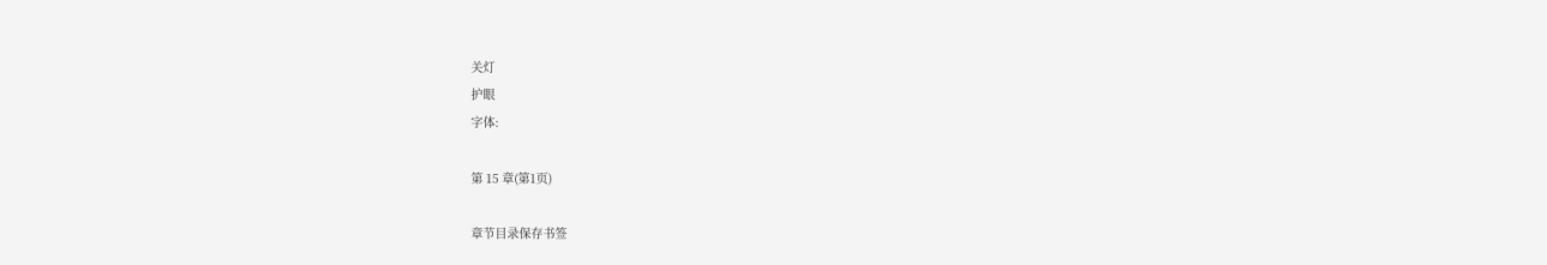关灯
护眼
字体:

第 15 章(第1页)

章节目录保存书签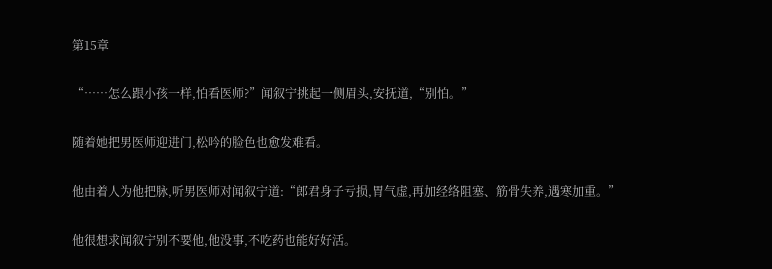第15章

“……怎么跟小孩一样,怕看医师?”闻叙宁挑起一侧眉头,安抚道,“别怕。”

随着她把男医师迎进门,松吟的脸色也愈发难看。

他由着人为他把脉,听男医师对闻叙宁道:“郎君身子亏损,胃气虚,再加经络阻塞、筋骨失养,遇寒加重。”

他很想求闻叙宁别不要他,他没事,不吃药也能好好活。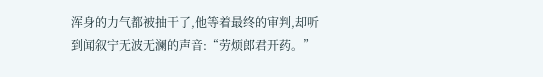浑身的力气都被抽干了,他等着最终的审判,却听到闻叙宁无波无澜的声音:“劳烦郎君开药。”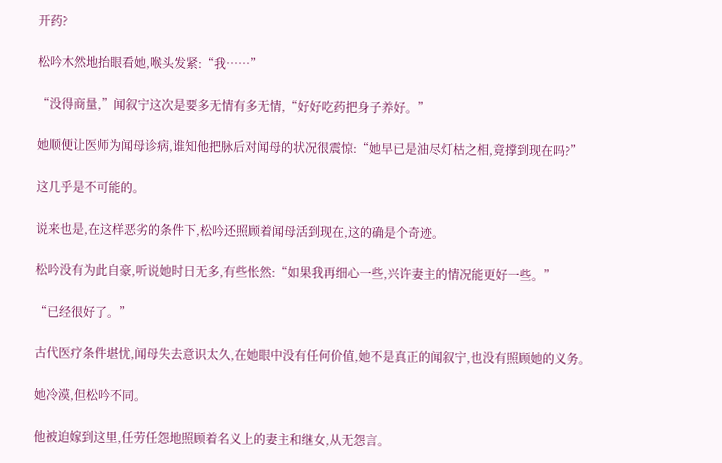开药?

松吟木然地抬眼看她,喉头发紧:“我……”

“没得商量,”闻叙宁这次是要多无情有多无情,“好好吃药把身子养好。”

她顺便让医师为闻母诊病,谁知他把脉后对闻母的状况很震惊:“她早已是油尽灯枯之相,竟撑到现在吗?”

这几乎是不可能的。

说来也是,在这样恶劣的条件下,松吟还照顾着闻母活到现在,这的确是个奇迹。

松吟没有为此自豪,听说她时日无多,有些怅然:“如果我再细心一些,兴许妻主的情况能更好一些。”

“已经很好了。”

古代医疗条件堪忧,闻母失去意识太久,在她眼中没有任何价值,她不是真正的闻叙宁,也没有照顾她的义务。

她冷漠,但松吟不同。

他被迫嫁到这里,任劳任怨地照顾着名义上的妻主和继女,从无怨言。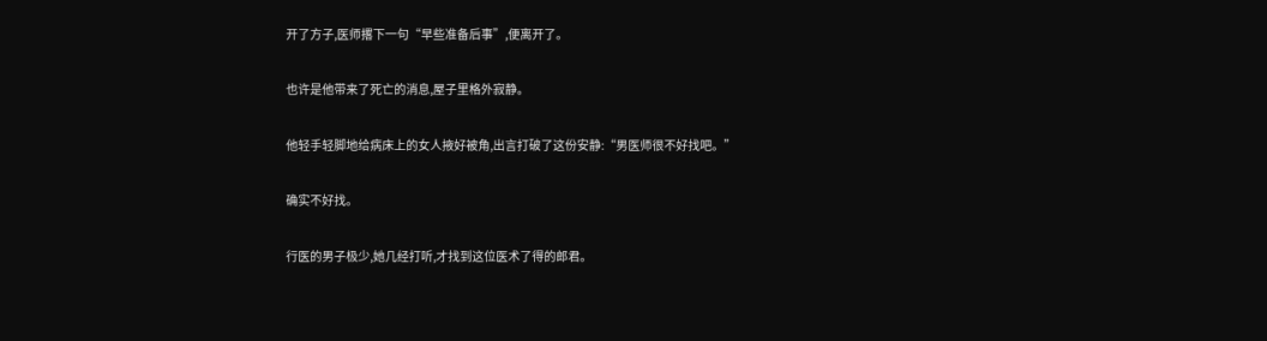开了方子,医师撂下一句“早些准备后事”,便离开了。

也许是他带来了死亡的消息,屋子里格外寂静。

他轻手轻脚地给病床上的女人掖好被角,出言打破了这份安静:“男医师很不好找吧。”

确实不好找。

行医的男子极少,她几经打听,才找到这位医术了得的郎君。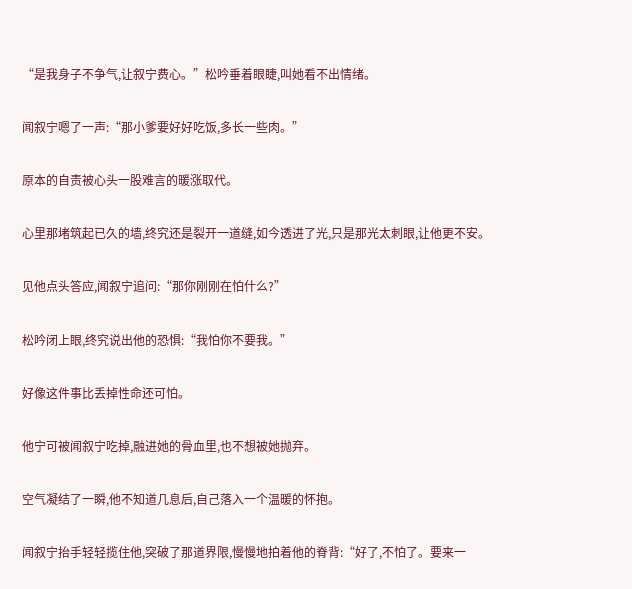“是我身子不争气,让叙宁费心。”松吟垂着眼睫,叫她看不出情绪。

闻叙宁嗯了一声:“那小爹要好好吃饭,多长一些肉。”

原本的自责被心头一股难言的暖涨取代。

心里那堵筑起已久的墙,终究还是裂开一道缝,如今透进了光,只是那光太刺眼,让他更不安。

见他点头答应,闻叙宁追问:“那你刚刚在怕什么?”

松吟闭上眼,终究说出他的恐惧:“我怕你不要我。”

好像这件事比丢掉性命还可怕。

他宁可被闻叙宁吃掉,融进她的骨血里,也不想被她抛弃。

空气凝结了一瞬,他不知道几息后,自己落入一个温暖的怀抱。

闻叙宁抬手轻轻揽住他,突破了那道界限,慢慢地拍着他的脊背:“好了,不怕了。要来一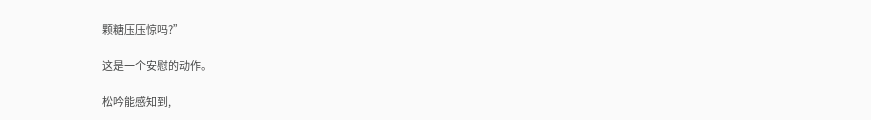颗糖压压惊吗?”

这是一个安慰的动作。

松吟能感知到,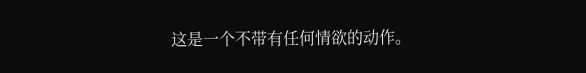这是一个不带有任何情欲的动作。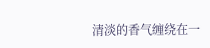清淡的香气缠绕在一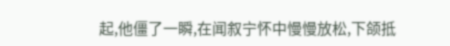起,他僵了一瞬,在闻叙宁怀中慢慢放松,下颌抵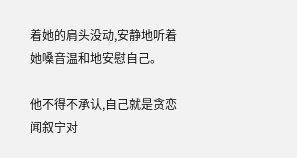着她的肩头没动,安静地听着她嗓音温和地安慰自己。

他不得不承认,自己就是贪恋闻叙宁对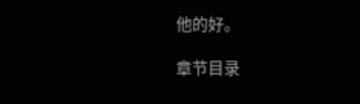他的好。

章节目录